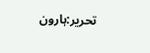تحریر:ہارون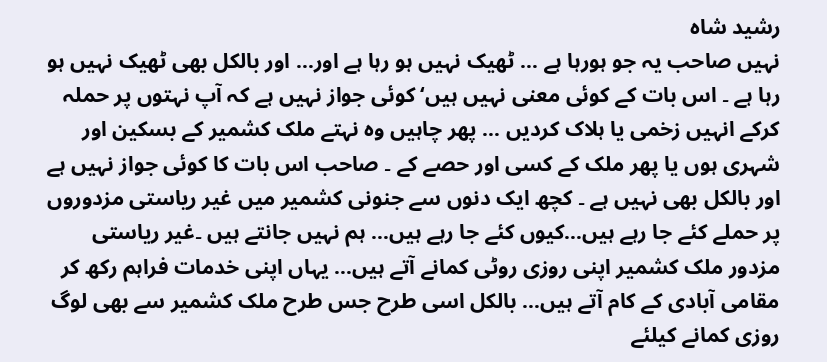رشید شاہ
نہیں صاحب یہ جو ہورہا ہے … ٹھیک نہیں ہو رہا ہے اور… اور بالکل بھی ٹھیک نہیں ہو رہا ہے ۔ اس بات کے کوئی معنی نہیں ہیں‘ کوئی جواز نہیں ہے کہ آپ نہتوں پر حملہ کرکے انہیں زخمی یا ہلاک کردیں … پھر چاہیں وہ نہتے ملک کشمیر کے بسکین اور شہری ہوں یا پھر ملک کے کسی اور حصے کے ۔ صاحب اس بات کا کوئی جواز نہیں ہے اور بالکل بھی نہیں ہے ۔ کچھ ایک دنوں سے جنونی کشمیر میں غیر ریاستی مزدوروں پر حملے کئے جا رہے ہیں…کیوں کئے جا رہے ہیں… ہم نہیں جانتے ہیں ۔غیر ریاستی مزدور ملک کشمیر اپنی روزی روٹی کمانے آتے ہیں… یہاں اپنی خدمات فراہم رکھ کر مقامی آبادی کے کام آتے ہیں… بالکل اسی طرح جس طرح ملک کشمیر سے بھی لوگ روزی کمانے کیلئے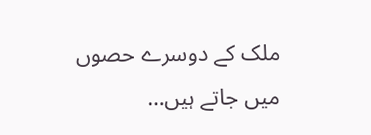ملک کے دوسرے حصوں میں جاتے ہیں…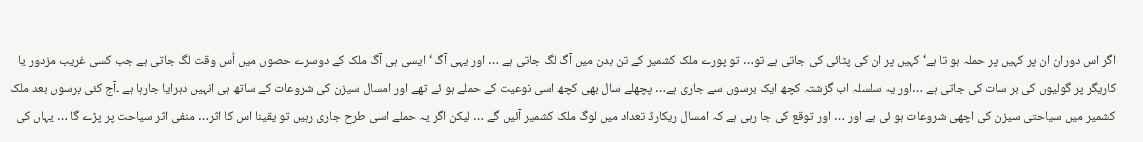اگر اس دوران ان پر کہیں پر حملہ ہو تا ہے‘ کہیں پر ان کی پٹائی کی جاتی ہے تو… تو پورے ملک کشمیر کے تن بدن میں آگ لگ جاتی ہے … اور یہی آگ ‘ ایسی ہی آگ ملک کے دوسرے حصوں میں اُس وقت لگ جاتی ہے جب کسی غریب مزدور یا کاریگر پر گولیوں کی بر سات کی جاتی ہے …اور یہ سلسلہ اب گزشتہ کچھ ایک برسوں سے جاری ہے… پچھلے سال بھی کچھ اسی نوعیت کے حملے ہو ئے تھے اور امسال سیزن کی شروعات کے ساتھ ہی انہیں دہرایا جارہا ہے ۔آج کئی برسوں بعد ملک کشمیر میں سیاحتی سیزن کی اچھی شروعات ہو ئی ہے اور … اور توقع کی جا رہی ہے کہ امسال ریکارڈ تعداد میں لوگ ملک کشمیر آئیں گے … لیکن اگر یہ حملے اسی طرح جاری رہیں تو یقینا اس کا اثر… منفی اثر سیاحت پر پڑے گا … یہاں کی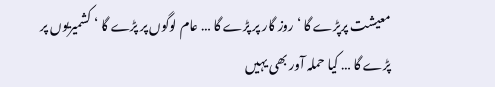معیشت پرپڑے گا ‘ روز گار پر پڑے گا … عام لوگوں پر پڑے گا ‘ کشمیریوں پر پڑے گا … کیا حملہ آور بھی یہیں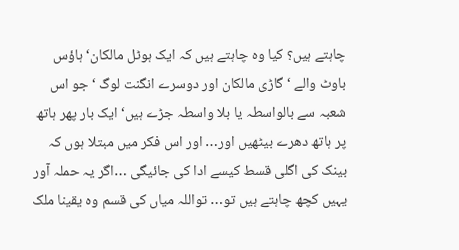چاہتے ہیں؟ کیا وہ چاہتے ہیں کہ ایک ہوٹل مالکان‘ہاؤس باوٹ والے ‘ گاڑی مالکان اور دوسرے انگنت لوگ ‘ جو اس شعبہ سے بالواسطہ یا بلا واسطہ جڑے ہیں‘ ایک بار پھر ہاتھ پر ہاتھ دھرے بیٹھیں اور… اور اس فکر میں مبتلا ہوں کہ بینک کی اگلی قسط کیسے ادا کی جائیگی …اگر یہ حملہ آور یہیں کچھ چاہتے ہیں تو… تواللہ میاں کی قسم وہ یقینا ملک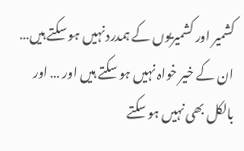کشمیر اور کشمیریوں کے ہمدرد نہیں ہو سکتے ہیں… ان کے خیر خواہ نہیں ہو سکتے ہیں اور … اور بالکل بھی نہیں ہو سکتے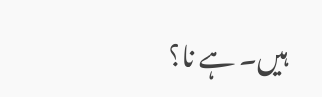ہیں۔ ہے نا؟